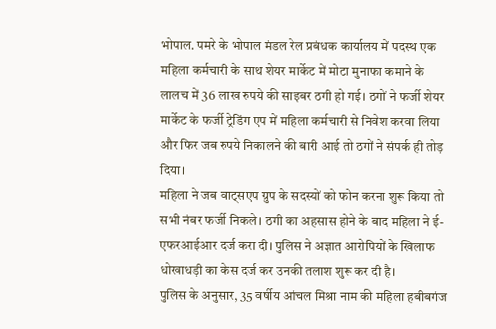भोपाल. पमरे के भोपाल मंडल रेल प्रबंधक कार्यालय में पदस्थ एक महिला कर्मचारी के साथ शेयर मार्केट में मोटा मुनाफा कमाने के लालच में 36 लाख रुपये की साइबर ठगी हो गई। ठगों ने फर्जी शेयर मार्केट के फर्जी ट्रेडिंग एप में महिला कर्मचारी से निवेश करवा लिया और फिर जब रुपये निकालने की बारी आई तो ठगों ने संपर्क ही तोड़ दिया।
महिला ने जब वाट्सएप ग्रुप के सदस्यों को फोन करना शुरू किया तो सभी नंबर फर्जी निकले। ठगी का अहसास होने के बाद महिला ने ई-एफरआईआर दर्ज करा दी। पुलिस ने अज्ञात आरोपियों के खिलाफ धोखाधड़ी का केस दर्ज कर उनकी तलाश शुरू कर दी है।
पुलिस के अनुसार, 35 वर्षीय आंचल मिश्रा नाम की महिला हबीबगंज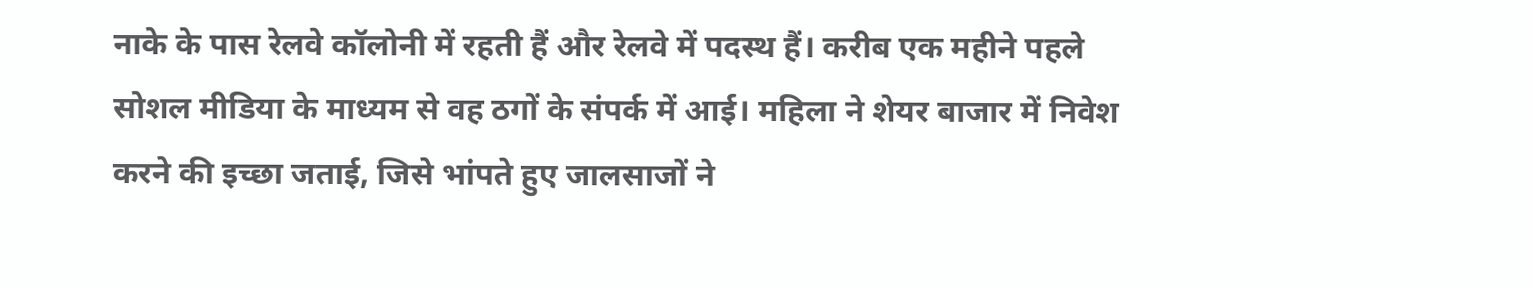नाके के पास रेलवे कॉलोनी में रहती हैं और रेलवे में पदस्थ हैं। करीब एक महीने पहले सोशल मीडिया के माध्यम से वह ठगों के संपर्क में आई। महिला ने शेयर बाजार में निवेश करने की इच्छा जताई, जिसे भांपते हुए जालसाजों ने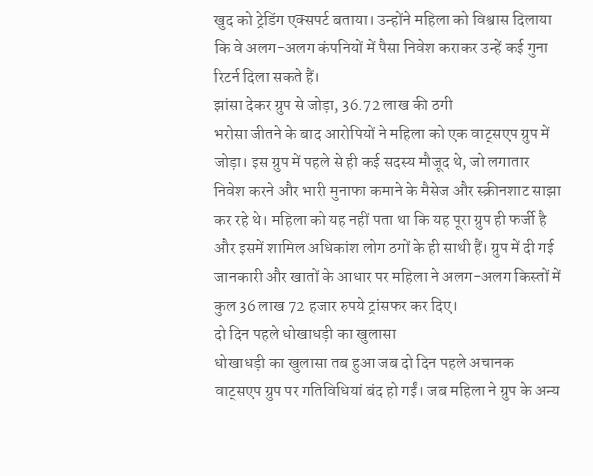खुद को ट्रेडिंग एक्सपर्ट बताया। उन्होंने महिला को विश्वास दिलाया कि वे अलग-अलग कंपनियों में पैसा निवेश कराकर उन्हें कई गुना रिटर्न दिला सकते हैं।
झांसा देकर ग्रुप से जोड़ा, 36.72 लाख की ठगी
भरोसा जीतने के बाद आरोपियों ने महिला को एक वाट्सएप ग्रुप में जोड़ा। इस ग्रुप में पहले से ही कई सदस्य मौजूद थे, जो लगातार निवेश करने और भारी मुनाफा कमाने के मैसेज और स्क्रीनशाट साझा कर रहे थे। महिला को यह नहीं पता था कि यह पूरा ग्रुप ही फर्जी है और इसमें शामिल अधिकांश लोग ठगों के ही साथी हैं। ग्रुप में दी गई जानकारी और खातों के आधार पर महिला ने अलग-अलग किस्तों में कुल 36 लाख 72 हजार रुपये ट्रांसफर कर दिए।
दो दिन पहले धोखाधड़ी का खुलासा
धोखाधड़ी का खुलासा तब हुआ जब दो दिन पहले अचानक वाट्सएप ग्रुप पर गतिविधियां बंद हो गईं। जब महिला ने ग्रुप के अन्य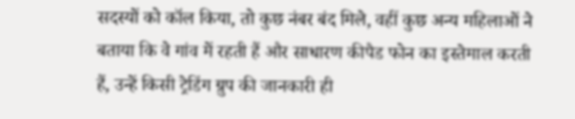सदस्यों को कॉल किया, तो कुछ नंबर बंद मिले, वहीं कुछ अन्य महिलाओं ने बताया कि वे गांव में रहती हैं और साधारण कीपैड फोन का इस्तेमाल करती हैं, उन्हें किसी ट्रेडिंग ग्रुप की जानकारी ही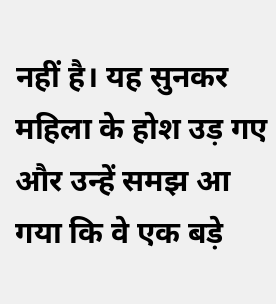नहीं है। यह सुनकर महिला के होश उड़ गए और उन्हें समझ आ गया कि वे एक बड़े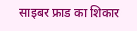साइबर फ्राड का शिकार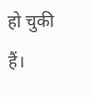हो चुकी हैं।